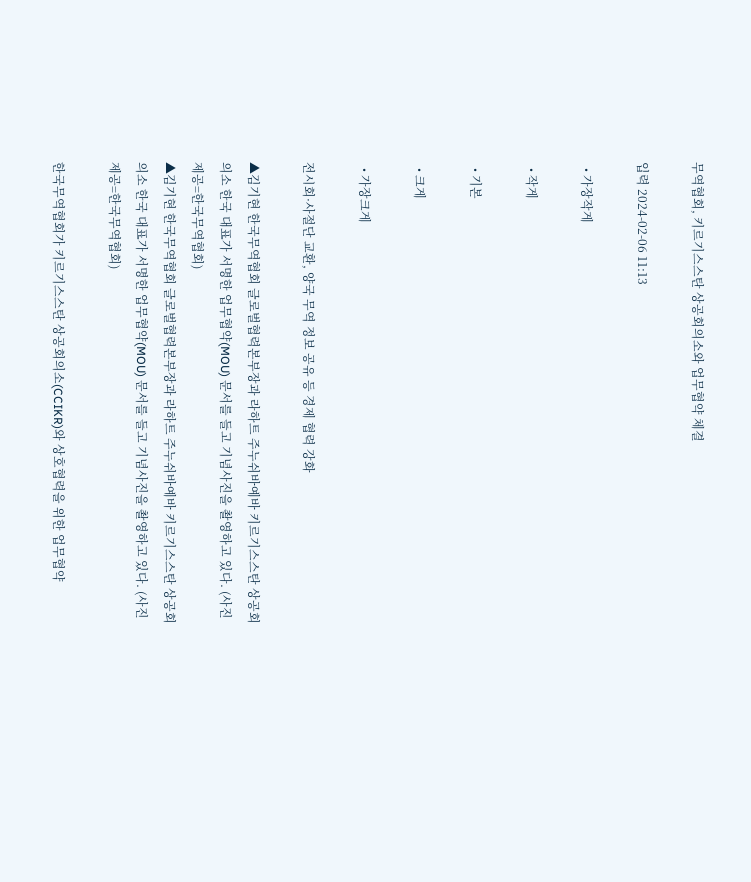무역협회, 키르기스스탄 상공회의소와 업무협약 체결

입력 2024-02-06 11:13

  • 가장작게

  • 작게

  • 기본

  • 크게

  • 가장크게

전시회·사절단 교환, 양국 무역 정보 공유 등 경제 협력 강화

▲김기현 한국무역협회 글로벌협력본부장과 라하트 주누쉬바예바 키르기스스탄 상공회의소 한국 대표가 서명한 업무협약(MOU) 문서를 들고 기념사진을 촬영하고 있다. (사진제공=한국무역협회)
▲김기현 한국무역협회 글로벌협력본부장과 라하트 주누쉬바예바 키르기스스탄 상공회의소 한국 대표가 서명한 업무협약(MOU) 문서를 들고 기념사진을 촬영하고 있다. (사진제공=한국무역협회)

한국무역협회가 키르기스스탄 상공회의소(CCIKR)와 상호협력을 위한 업무협약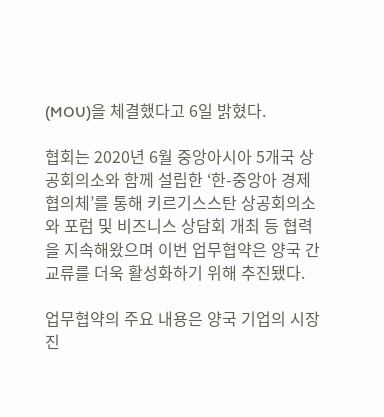(MOU)을 체결했다고 6일 밝혔다.

협회는 2020년 6월 중앙아시아 5개국 상공회의소와 함께 설립한 ‘한-중앙아 경제협의체’를 통해 키르기스스탄 상공회의소와 포럼 및 비즈니스 상담회 개최 등 협력을 지속해왔으며 이번 업무협약은 양국 간 교류를 더욱 활성화하기 위해 추진됐다.

업무협약의 주요 내용은 양국 기업의 시장 진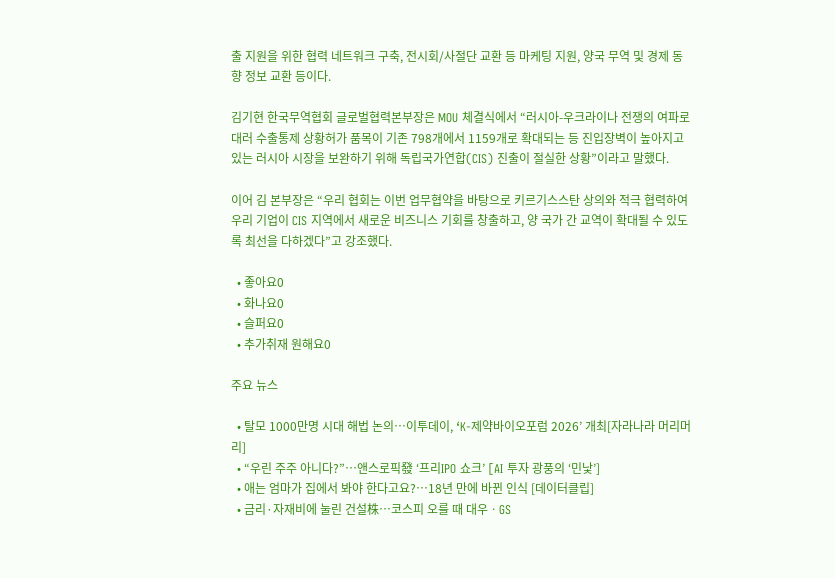출 지원을 위한 협력 네트워크 구축, 전시회/사절단 교환 등 마케팅 지원, 양국 무역 및 경제 동향 정보 교환 등이다.

김기현 한국무역협회 글로벌협력본부장은 MOU 체결식에서 “러시아-우크라이나 전쟁의 여파로 대러 수출통제 상황허가 품목이 기존 798개에서 1159개로 확대되는 등 진입장벽이 높아지고 있는 러시아 시장을 보완하기 위해 독립국가연합(CIS) 진출이 절실한 상황”이라고 말했다.

이어 김 본부장은 “우리 협회는 이번 업무협약을 바탕으로 키르기스스탄 상의와 적극 협력하여 우리 기업이 CIS 지역에서 새로운 비즈니스 기회를 창출하고, 양 국가 간 교역이 확대될 수 있도록 최선을 다하겠다”고 강조했다.

  • 좋아요0
  • 화나요0
  • 슬퍼요0
  • 추가취재 원해요0

주요 뉴스

  • 탈모 1000만명 시대 해법 논의…이투데이, ‘K-제약바이오포럼 2026’ 개최[자라나라 머리머리]
  • “우린 주주 아니다?”…앤스로픽發 ‘프리IPO 쇼크’ [AI 투자 광풍의 ‘민낯’]
  • 애는 엄마가 집에서 봐야 한다고요?…18년 만에 바뀐 인식 [데이터클립]
  • 금리·자재비에 눌린 건설株…코스피 오를 때 대우ㆍGS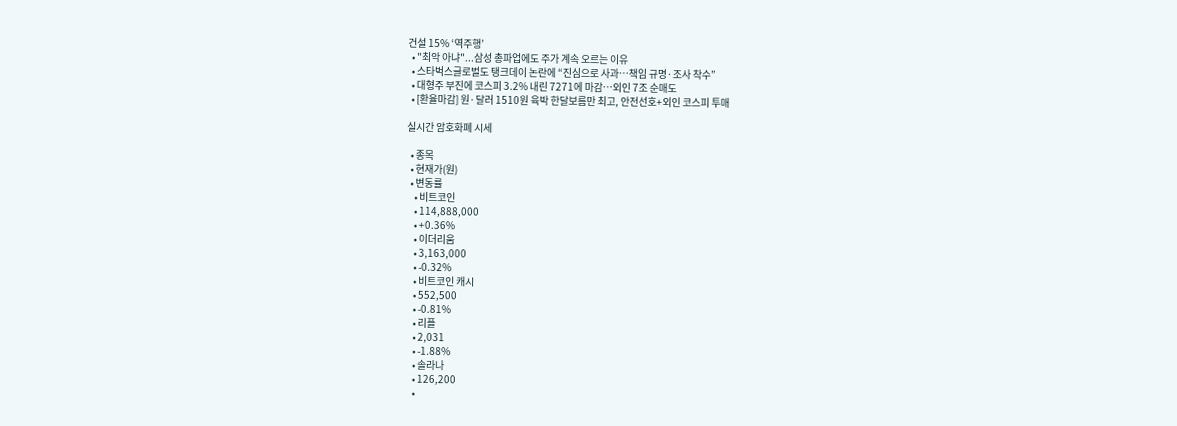건설 15% ‘역주행’
  • "최악 아냐"...삼성 총파업에도 주가 계속 오르는 이유
  • 스타벅스글로벌도 탱크데이 논란에 “진심으로 사과…책임 규명·조사 착수”
  • 대형주 부진에 코스피 3.2% 내린 7271에 마감⋯외인 7조 순매도
  • [환율마감] 원·달러 1510원 육박 한달보름만 최고, 안전선호+외인 코스피 투매

실시간 암호화폐 시세

  • 종목
  • 현재가(원)
  • 변동률
    • 비트코인
    • 114,888,000
    • +0.36%
    • 이더리움
    • 3,163,000
    • -0.32%
    • 비트코인 캐시
    • 552,500
    • -0.81%
    • 리플
    • 2,031
    • -1.88%
    • 솔라나
    • 126,200
    •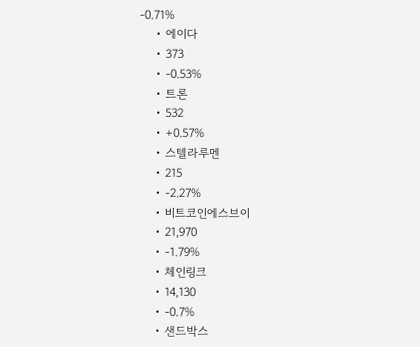-0.71%
    • 에이다
    • 373
    • -0.53%
    • 트론
    • 532
    • +0.57%
    • 스텔라루멘
    • 215
    • -2.27%
    • 비트코인에스브이
    • 21,970
    • -1.79%
    • 체인링크
    • 14,130
    • -0.7%
    • 샌드박스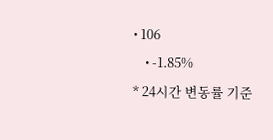• 106
    • -1.85%
* 24시간 변동률 기준